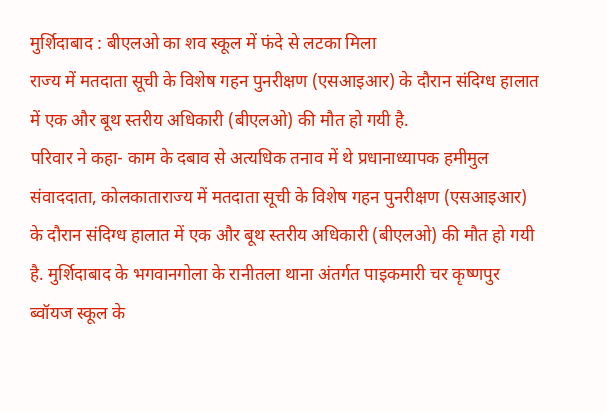मुर्शिदाबाद : बीएलओ का शव स्कूल में फंदे से लटका मिला
राज्य में मतदाता सूची के विशेष गहन पुनरीक्षण (एसआइआर) के दौरान संदिग्ध हालात में एक और बूथ स्तरीय अधिकारी (बीएलओ) की मौत हो गयी है.
परिवार ने कहा- काम के दबाव से अत्यधिक तनाव में थे प्रधानाध्यापक हमीमुल
संवाददाता, कोलकाताराज्य में मतदाता सूची के विशेष गहन पुनरीक्षण (एसआइआर) के दौरान संदिग्ध हालात में एक और बूथ स्तरीय अधिकारी (बीएलओ) की मौत हो गयी है. मुर्शिदाबाद के भगवानगोला के रानीतला थाना अंतर्गत पाइकमारी चर कृष्णपुर ब्वॉयज स्कूल के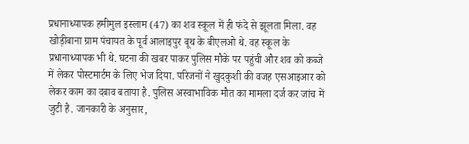प्रधानाध्यापक हमीमुल इस्लाम (47) का शव स्कूल में ही फंदे से झूलता मिला. वह खोड़ीबाना ग्राम पंचायत के पूर्व आलाइपुर बूथ के बीएलओ थे. वह स्कूल के प्रधानाध्यापक भी थे. घटना की खबर पाकर पुलिस मौके पर पहुंची और शव को कब्जे में लेकर पोस्टमार्टम के लिए भेज दिया. परिजनों ने खुदकुशी की वजह एसआइआर को लेकर काम का दबाव बताया है. पुलिस अस्वाभाविक मौत का मामला दर्ज कर जांच में जुटी है. जानकारी के अनुसार,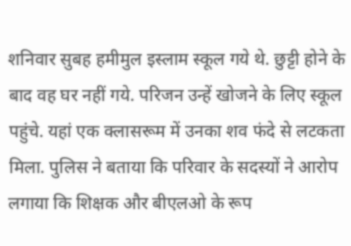शनिवार सुबह हमीमुल इस्लाम स्कूल गये थे. छुट्टी होने के बाद वह घर नहीं गये. परिजन उन्हें खोजने के लिए स्कूल पहुंचे. यहां एक क्लासरूम में उनका शव फंदे से लटकता मिला. पुलिस ने बताया कि परिवार के सदस्यों ने आरोप लगाया कि शिक्षक और बीएलओ के रूप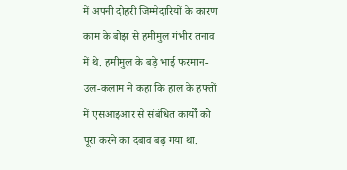में अपनी दोहरी जिम्मेदारियों के कारण काम के बोझ से हमीमुल गंभीर तनाव में थे. हमीमुल के बड़े भाई फरमान-उल-कलाम ने कहा कि हाल के हफ्तों में एसआइआर से संबंधित कार्यों को पूरा करने का दबाव बढ़ गया था.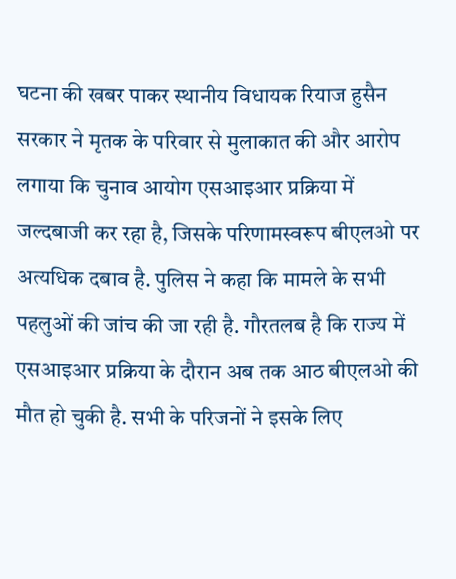घटना की खबर पाकर स्थानीय विधायक रियाज हुसैन सरकार ने मृतक के परिवार से मुलाकात की और आरोप लगाया कि चुनाव आयोग एसआइआर प्रक्रिया में जल्दबाजी कर रहा है, जिसके परिणामस्वरूप बीएलओ पर अत्यधिक दबाव है. पुलिस ने कहा कि मामले के सभी पहलुओं की जांच की जा रही है. गौरतलब है कि राज्य में एसआइआर प्रक्रिया के दौरान अब तक आठ बीएलओ की मौत हो चुकी है. सभी के परिजनों ने इसके लिए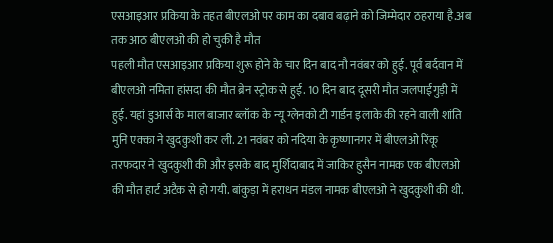एसआइआर प्रकिया के तहत बीएलओ पर काम का दबाव बढ़ाने को जिम्मेदार ठहराया है.अब तक आठ बीएलओ की हो चुकी है मौत
पहली मौत एसआइआर प्रकिया शुरू होने के चार दिन बाद नौ नवंबर को हुई. पूर्व बर्दवान में बीएलओ नमिता हांसदा की मौत ब्रेन स्ट्रोक से हुई. 10 दिन बाद दूसरी मौत जलपाईगुड़ी में हुई. यहां डुआर्स के माल बाजार ब्लॉक के न्यू ग्लेनको टी गार्डन इलाके की रहने वाली शांति मुनि एक्का ने खुदकुशी कर ली. 21 नवंबर को नदिया के कृष्णानगर में बीएलओ रिंकू तरफदार ने खुदकुशी की और इसके बाद मुर्शिदाबाद में जाकिर हुसैन नामक एक बीएलओ की मौत हार्ट अटैक से हो गयी. बांकुड़ा में हराधन मंडल नामक बीएलओ ने खुदकुशी की थी.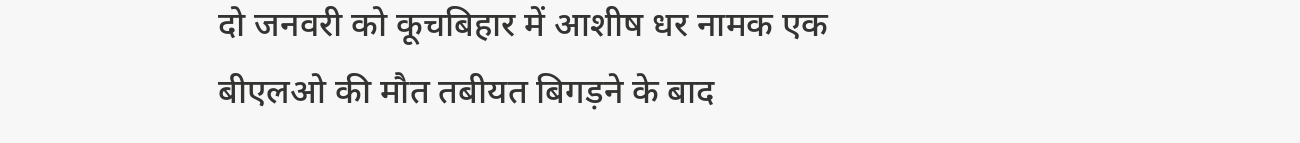दो जनवरी को कूचबिहार में आशीष धर नामक एक बीएलओ की मौत तबीयत बिगड़ने के बाद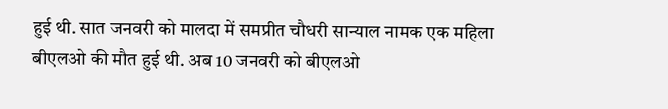हुई थी. सात जनवरी को मालदा में समप्रीत चौधरी सान्याल नामक एक महिला बीएलओ की मौत हुई थी. अब 10 जनवरी को बीएलओ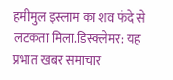हमीमुल इस्लाम का शव फंदे से लटकता मिला.डिस्क्लेमर: यह प्रभात खबर समाचार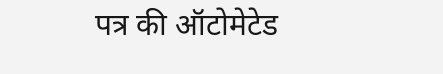पत्र की ऑटोमेटेड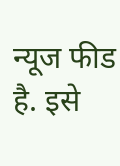न्यूज फीड है. इसे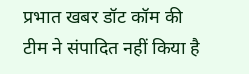प्रभात खबर डॉट कॉम की टीम ने संपादित नहीं किया है